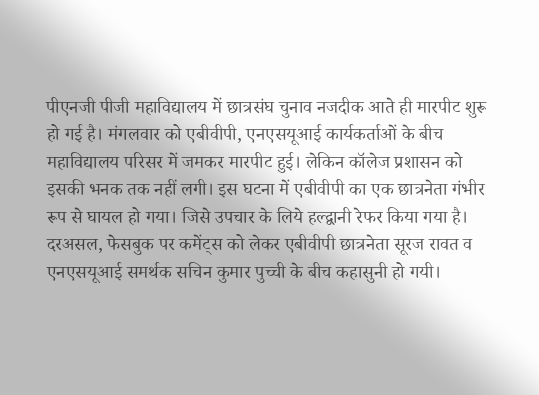पीएनजी पीजी महाविद्यालय में छात्रसंघ चुनाव नजदीक आते ही मारपीट शुरू हो गई है। मंगलवार को एबीवीपी, एनएसयूआई कार्यकर्ताओं के बीच महाविद्यालय परिसर में जमकर मारपीट हुई। लेकिन कॉलेज प्रशासन को इसकी भनक तक नहीं लगी। इस घटना में एबीवीपी का एक छात्रनेता गंभीर रूप से घायल हो गया। जिसे उपचार के लिये हल्द्वानी रेफर किया गया है।
दरअसल, फेसबुक पर कमेंट्स को लेकर एबीवीपी छात्रनेता सूरज रावत व एनएसयूआई समर्थक सचिन कुमार पुच्ची के बीच कहासुनी हो गयी।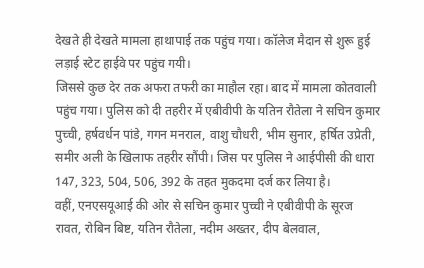देखते ही देखते मामला हाथापाई तक पहुंच गया। कॉलेज मैदान से शुरू हुई लड़ाई स्टेट हाईवे पर पहुंच गयी।
जिससे कुछ देर तक अफरा तफरी का माहौल रहा। बाद में मामला कोतवाली पहुंच गया। पुलिस को दी तहरीर में एबीवीपी के यतिन रौतेला ने सचिन कुमार पुच्ची, हर्षवर्धन पांडे, गगन मनराल, वाशु चौधरी, भीम सुनार, हर्षित उप्रेती, समीर अली के खिलाफ तहरीर सौंपी। जिस पर पुलिस ने आईपीसी की धारा 147, 323, 504, 506, 392 के तहत मुकदमा दर्ज कर लिया है।
वहीं, एनएसयूआई की ओर से सचिन कुमार पुच्ची ने एबीवीपी के सूरज रावत, रोबिन बिष्ट, यतिन रौतेला, नदीम अख्तर, दीप बेलवाल,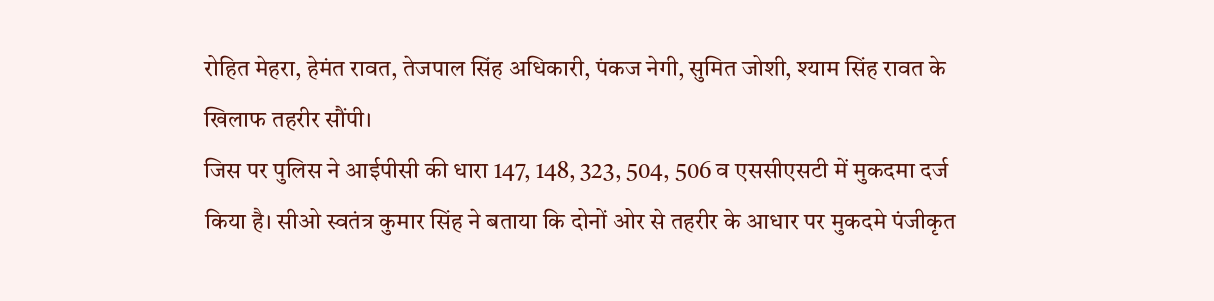रोहित मेहरा, हेमंत रावत, तेजपाल सिंह अधिकारी, पंकज नेगी, सुमित जोशी, श्याम सिंह रावत के खिलाफ तहरीर सौंपी।
जिस पर पुलिस ने आईपीसी की धारा 147, 148, 323, 504, 506 व एससीएसटी में मुकदमा दर्ज किया है। सीओ स्वतंत्र कुमार सिंह ने बताया कि दोनों ओर से तहरीर के आधार पर मुकदमे पंजीकृत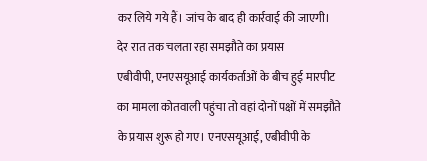कर लिये गये हैं। जांच के बाद ही कार्रवाई की जाएगी।
देर रात तक चलता रहा समझौते का प्रयास
एबीवीपी, एनएसयूआई कार्यकर्ताओं के बीच हुई मारपीट का मामला कोतवाली पहुंचा तो वहां दोनों पक्षों में समझौते के प्रयास शुरू हो गए। एनएसयूआई, एबीवीपी के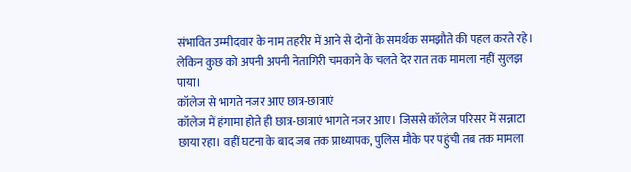संभावित उम्मीदवार के नाम तहरीर में आने से दोनों के समर्थक समझौते की पहल करते रहे। लेकिन कुछ को अपनी अपनी नेतागिरी चमकाने के चलते देर रात तक मामला नहीं सुलझ पाया।
कॉलेज से भागते नजर आए छात्र-छात्राएं
कॉलेज में हंगामा होते ही छात्र-छात्राएं भागते नजर आए। जिससे कॉलेज परिसर में सन्नाटा छाया रहा। वहीं घटना के बाद जब तक प्राध्यापक, पुलिस मौके पर पहुंची तब तक मामला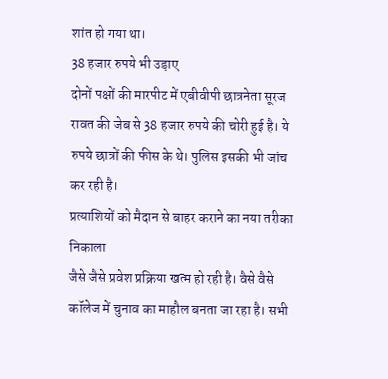शांत हो गया था।
38 हजार रुपये भी उड़ाए
दोनों पक्षों की मारपीट में एबीवीपी छात्रनेता सूरज रावत की जेब से 38 हजार रुपये की चोरी हुई है। ये रुपये छात्रों की फीस के थे। पुलिस इसकी भी जांच कर रही है।
प्रत्याशियों को मैदान से बाहर कराने का नया तरीका निकाला
जैसे जैसे प्रवेश प्रक्रिया खत्म हो रही है। वैसे वैसे कॉलेज में चुनाव का माहौल बनता जा रहा है। सभी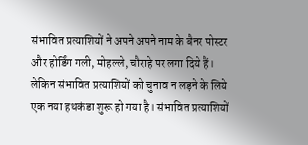संभावित प्रत्याशियों ने अपने अपने नाम के बैनर पोस्टर और होर्डिंग गली, मोहल्ले, चौराहे पर लगा दिये हैं।
लेकिन संभावित प्रत्याशियों को चुनाव न लड़ने के लिये एक नया हथकंडा शुरू हो गया है। संभावित प्रत्याशियों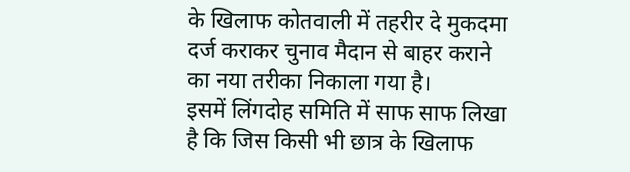के खिलाफ कोतवाली में तहरीर दे मुकदमा दर्ज कराकर चुनाव मैदान से बाहर कराने का नया तरीका निकाला गया है।
इसमें लिंगदोह समिति में साफ साफ लिखा है कि जिस किसी भी छात्र के खिलाफ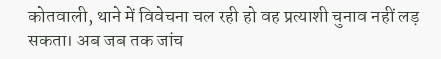कोतवाली, थाने में विवेचना चल रही हो वह प्रत्याशी चुनाव नहीं लड़ सकता। अब जब तक जांच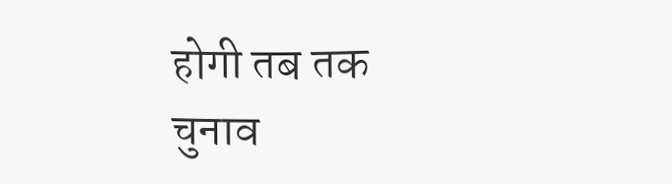होगी तब तक चुनाव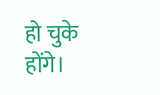हो चुके होंगे।